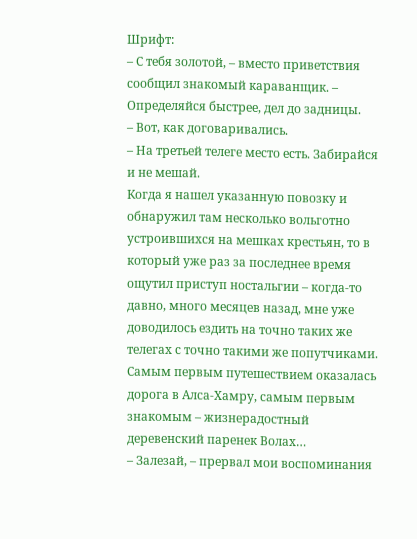Шрифт:
– С тебя золотой, – вместо приветствия сообщил знакомый караванщик. – Определяйся быстрее, дел до задницы.
– Вот, как договаривались.
– На третьей телеге место есть. Забирайся и не мешай.
Когда я нашел указанную повозку и обнаружил там несколько вольготно устроившихся на мешках крестьян, то в который уже раз за последнее время ощутил приступ ностальгии – когда-то давно, много месяцев назад, мне уже доводилось ездить на точно таких же телегах с точно такими же попутчиками. Самым первым путешествием оказалась дорога в Алса-Хамру, самым первым знакомым – жизнерадостный деревенский паренек Волах…
– Залезай, – прервал мои воспоминания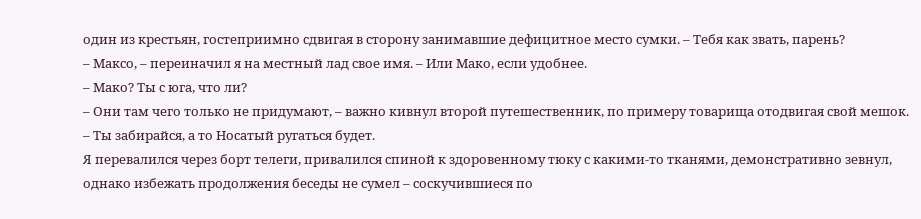один из крестьян, гостеприимно сдвигая в сторону занимавшие дефицитное место сумки. – Тебя как звать, парень?
– Максо, – переиначил я на местный лад свое имя. – Или Мако, если удобнее.
– Мако? Ты с юга, что ли?
– Они там чего только не придумают, – важно кивнул второй путешественник, по примеру товарища отодвигая свой мешок. – Ты забирайся, а то Носатый ругаться будет.
Я перевалился через борт телеги, привалился спиной к здоровенному тюку с какими-то тканями, демонстративно зевнул, однако избежать продолжения беседы не сумел – соскучившиеся по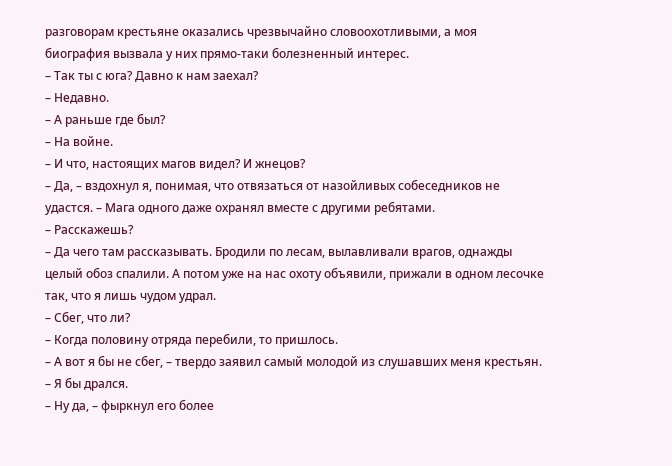разговорам крестьяне оказались чрезвычайно словоохотливыми, а моя биография вызвала у них прямо-таки болезненный интерес.
– Так ты с юга? Давно к нам заехал?
– Недавно.
– А раньше где был?
– На войне.
– И что, настоящих магов видел? И жнецов?
– Да, – вздохнул я, понимая, что отвязаться от назойливых собеседников не удастся. – Мага одного даже охранял вместе с другими ребятами.
– Расскажешь?
– Да чего там рассказывать. Бродили по лесам, вылавливали врагов, однажды целый обоз спалили. А потом уже на нас охоту объявили, прижали в одном лесочке так, что я лишь чудом удрал.
– Сбег, что ли?
– Когда половину отряда перебили, то пришлось.
– А вот я бы не сбег, – твердо заявил самый молодой из слушавших меня крестьян. – Я бы дрался.
– Ну да, – фыркнул его более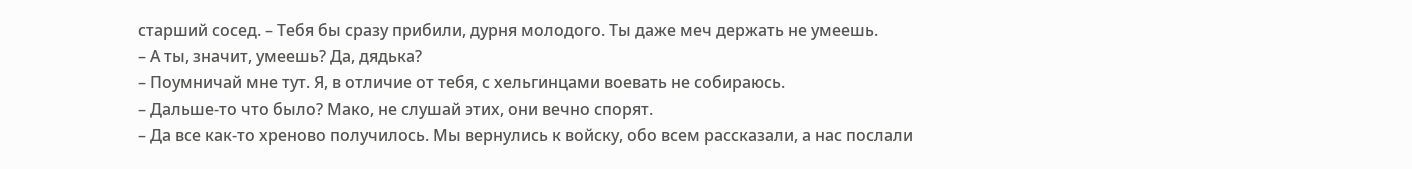старший сосед. – Тебя бы сразу прибили, дурня молодого. Ты даже меч держать не умеешь.
– А ты, значит, умеешь? Да, дядька?
– Поумничай мне тут. Я, в отличие от тебя, с хельгинцами воевать не собираюсь.
– Дальше-то что было? Мако, не слушай этих, они вечно спорят.
– Да все как-то хреново получилось. Мы вернулись к войску, обо всем рассказали, а нас послали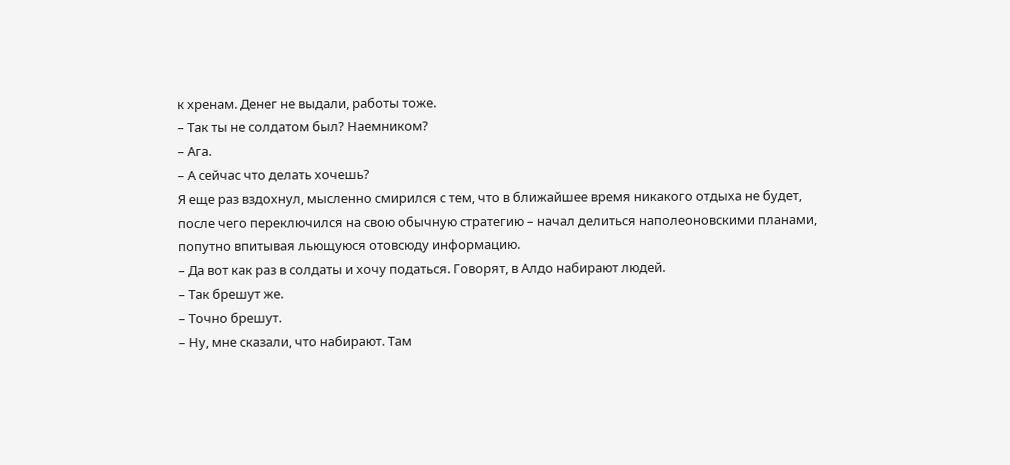к хренам. Денег не выдали, работы тоже.
– Так ты не солдатом был? Наемником?
– Ага.
– А сейчас что делать хочешь?
Я еще раз вздохнул, мысленно смирился с тем, что в ближайшее время никакого отдыха не будет, после чего переключился на свою обычную стратегию – начал делиться наполеоновскими планами, попутно впитывая льющуюся отовсюду информацию.
– Да вот как раз в солдаты и хочу податься. Говорят, в Алдо набирают людей.
– Так брешут же.
– Точно брешут.
– Ну, мне сказали, что набирают. Там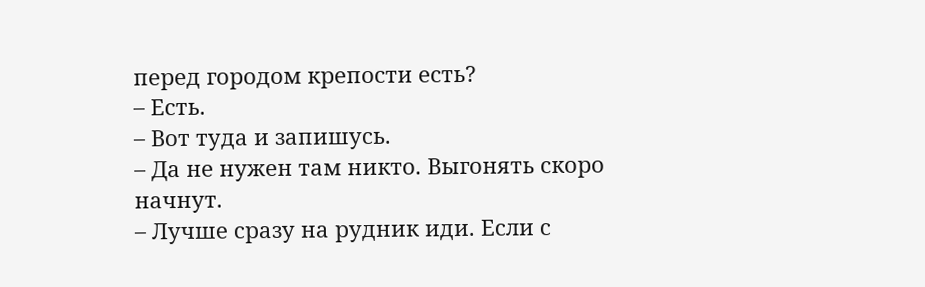перед городом крепости есть?
– Есть.
– Вот туда и запишусь.
– Да не нужен там никто. Выгонять скоро начнут.
– Лучше сразу на рудник иди. Если с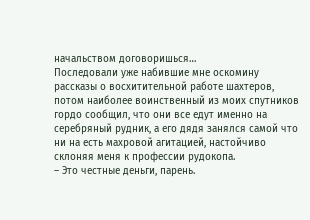начальством договоришься…
Последовали уже набившие мне оскомину рассказы о восхитительной работе шахтеров, потом наиболее воинственный из моих спутников гордо сообщил, что они все едут именно на серебряный рудник, а его дядя занялся самой что ни на есть махровой агитацией, настойчиво склоняя меня к профессии рудокопа.
– Это честные деньги, парень.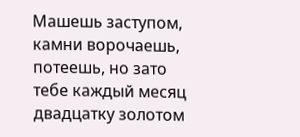Машешь заступом, камни ворочаешь, потеешь, но зато тебе каждый месяц двадцатку золотом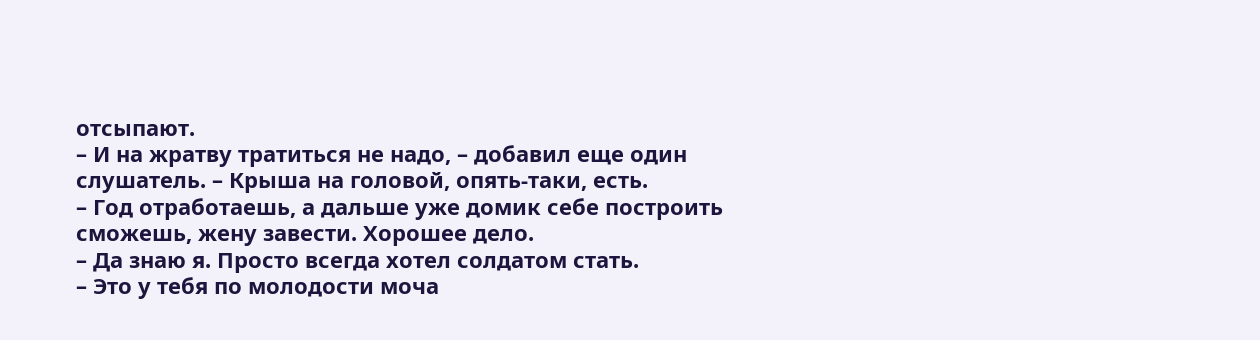отсыпают.
– И на жратву тратиться не надо, – добавил еще один слушатель. – Крыша на головой, опять-таки, есть.
– Год отработаешь, а дальше уже домик себе построить сможешь, жену завести. Хорошее дело.
– Да знаю я. Просто всегда хотел солдатом стать.
– Это у тебя по молодости моча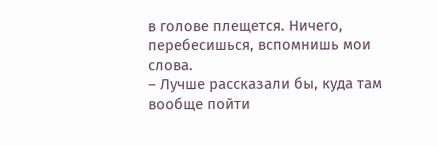в голове плещется. Ничего, перебесишься, вспомнишь мои слова.
– Лучше рассказали бы, куда там вообще пойти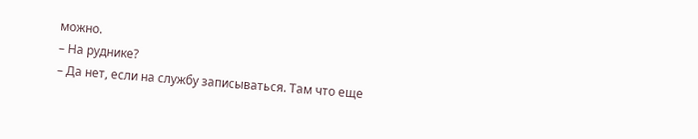можно.
– На руднике?
– Да нет, если на службу записываться. Там что еще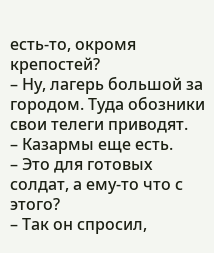есть-то, окромя крепостей?
– Ну, лагерь большой за городом. Туда обозники свои телеги приводят.
– Казармы еще есть.
– Это для готовых солдат, а ему-то что с этого?
– Так он спросил,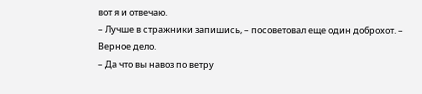вот я и отвечаю.
– Лучше в стражники запишись, – посоветовал еще один доброхот. – Верное дело.
– Да что вы навоз по ветру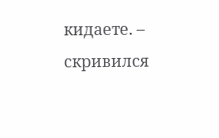кидаете. – скривился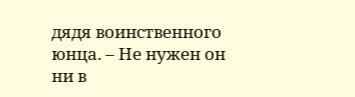дядя воинственного юнца. – Не нужен он ни в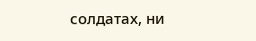солдатах, ни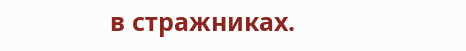в стражниках.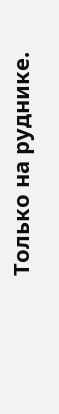Только на руднике.